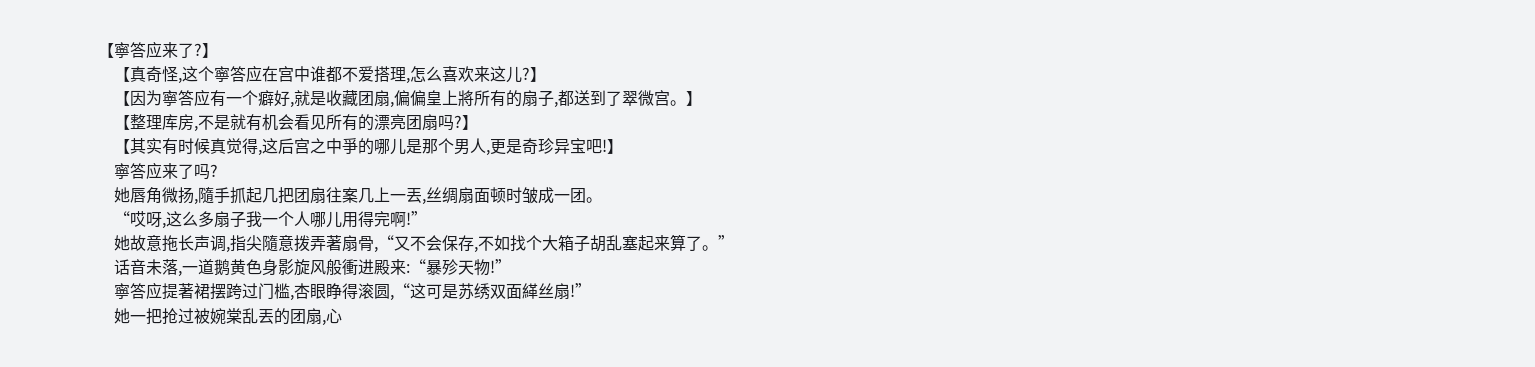【寧答应来了?】
    【真奇怪,这个寧答应在宫中谁都不爱搭理,怎么喜欢来这儿?】
    【因为寧答应有一个癖好,就是收藏团扇,偏偏皇上將所有的扇子,都送到了翠微宫。】
    【整理库房,不是就有机会看见所有的漂亮团扇吗?】
    【其实有时候真觉得,这后宫之中爭的哪儿是那个男人,更是奇珍异宝吧!】
    寧答应来了吗?
    她唇角微扬,隨手抓起几把团扇往案几上一丟,丝绸扇面顿时皱成一团。
    “哎呀,这么多扇子我一个人哪儿用得完啊!”
    她故意拖长声调,指尖隨意拨弄著扇骨,“又不会保存,不如找个大箱子胡乱塞起来算了。”
    话音未落,一道鹅黄色身影旋风般衝进殿来:“暴殄天物!”
    寧答应提著裙摆跨过门槛,杏眼睁得滚圆,“这可是苏绣双面緙丝扇!”
    她一把抢过被婉棠乱丟的团扇,心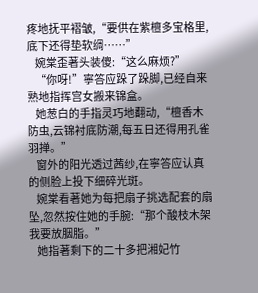疼地抚平褶皱,“要供在紫檀多宝格里,底下还得垫软绸……”
    婉棠歪著头装傻:“这么麻烦?”
    “你呀!”寧答应跺了跺脚,已经自来熟地指挥宫女搬来锦盒。
    她葱白的手指灵巧地翻动,“檀香木防虫,云锦衬底防潮,每五日还得用孔雀羽掸。”
    窗外的阳光透过茜纱,在寧答应认真的侧脸上投下细碎光斑。
    婉棠看著她为每把扇子挑选配套的扇坠,忽然按住她的手腕:“那个酸枝木架我要放胭脂。”
    她指著剩下的二十多把湘妃竹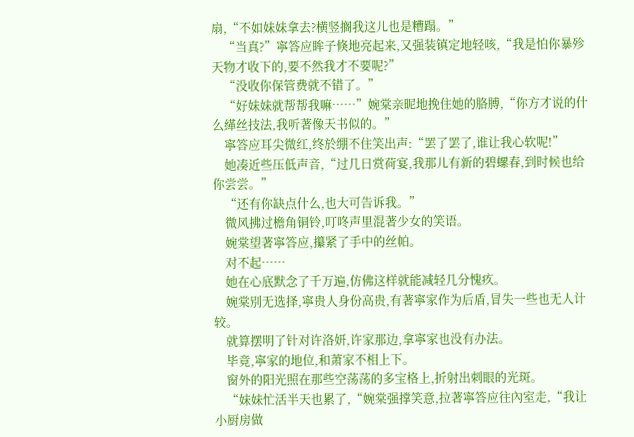扇,“不如妹妹拿去?横竖搁我这儿也是糟蹋。”
    “当真?”寧答应眸子倏地亮起来,又强装镇定地轻咳,“我是怕你暴殄天物才收下的,要不然我才不要呢?”
    “没收你保管费就不错了。”
    “好妹妹就帮帮我嘛……”婉棠亲昵地挽住她的胳膊,“你方才说的什么緙丝技法,我听著像天书似的。”
    寧答应耳尖微红,终於绷不住笑出声:“罢了罢了,谁让我心软呢!”
    她凑近些压低声音,“过几日赏荷宴,我那儿有新的碧螺春,到时候也给你尝尝。”
    “还有你缺点什么,也大可告诉我。”
    微风拂过檐角铜铃,叮咚声里混著少女的笑语。
    婉棠望著寧答应,攥紧了手中的丝帕。
    对不起……
    她在心底默念了千万遍,仿佛这样就能减轻几分愧疚。
    婉棠別无选择,寧贵人身份高贵,有著寧家作为后盾,冒失一些也无人计较。
    就算摆明了针对许洛妍,许家那边,拿寧家也没有办法。
    毕竟,寧家的地位,和萧家不相上下。
    窗外的阳光照在那些空荡荡的多宝格上,折射出刺眼的光斑。
    “妹妹忙活半天也累了,“婉棠强撑笑意,拉著寧答应往內室走,“我让小厨房做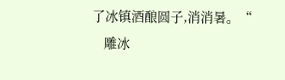了冰镇酒酿圆子,消消暑。“
    雕冰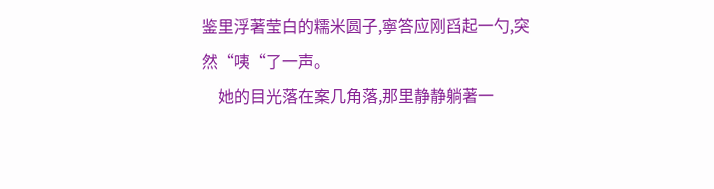鉴里浮著莹白的糯米圆子,寧答应刚舀起一勺,突然“咦“了一声。
    她的目光落在案几角落,那里静静躺著一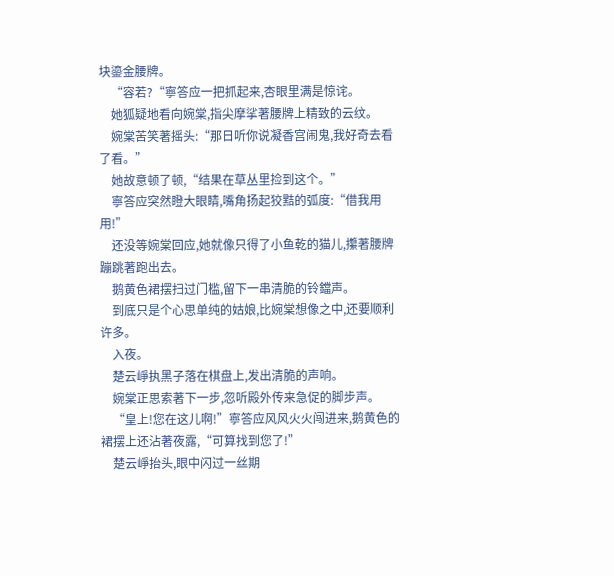块鎏金腰牌。
    “容若?“寧答应一把抓起来,杏眼里满是惊诧。
    她狐疑地看向婉棠,指尖摩挲著腰牌上精致的云纹。
    婉棠苦笑著摇头:“那日听你说凝香宫闹鬼,我好奇去看了看。”
    她故意顿了顿,“结果在草丛里捡到这个。”
    寧答应突然瞪大眼睛,嘴角扬起狡黠的弧度:“借我用用!”
    还没等婉棠回应,她就像只得了小鱼乾的猫儿,攥著腰牌蹦跳著跑出去。
    鹅黄色裙摆扫过门槛,留下一串清脆的铃鐺声。
    到底只是个心思单纯的姑娘,比婉棠想像之中,还要顺利许多。
    入夜。
    楚云崢执黑子落在棋盘上,发出清脆的声响。
    婉棠正思索著下一步,忽听殿外传来急促的脚步声。
    “皇上!您在这儿啊!”寧答应风风火火闯进来,鹅黄色的裙摆上还沾著夜露,“可算找到您了!”
    楚云崢抬头,眼中闪过一丝期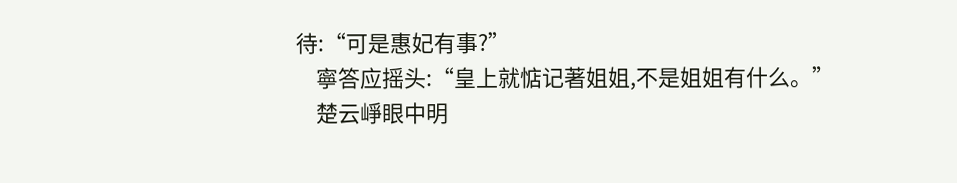待:“可是惠妃有事?”
    寧答应摇头:“皇上就惦记著姐姐,不是姐姐有什么。”
    楚云崢眼中明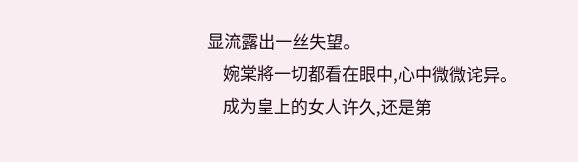显流露出一丝失望。
    婉棠將一切都看在眼中,心中微微诧异。
    成为皇上的女人许久,还是第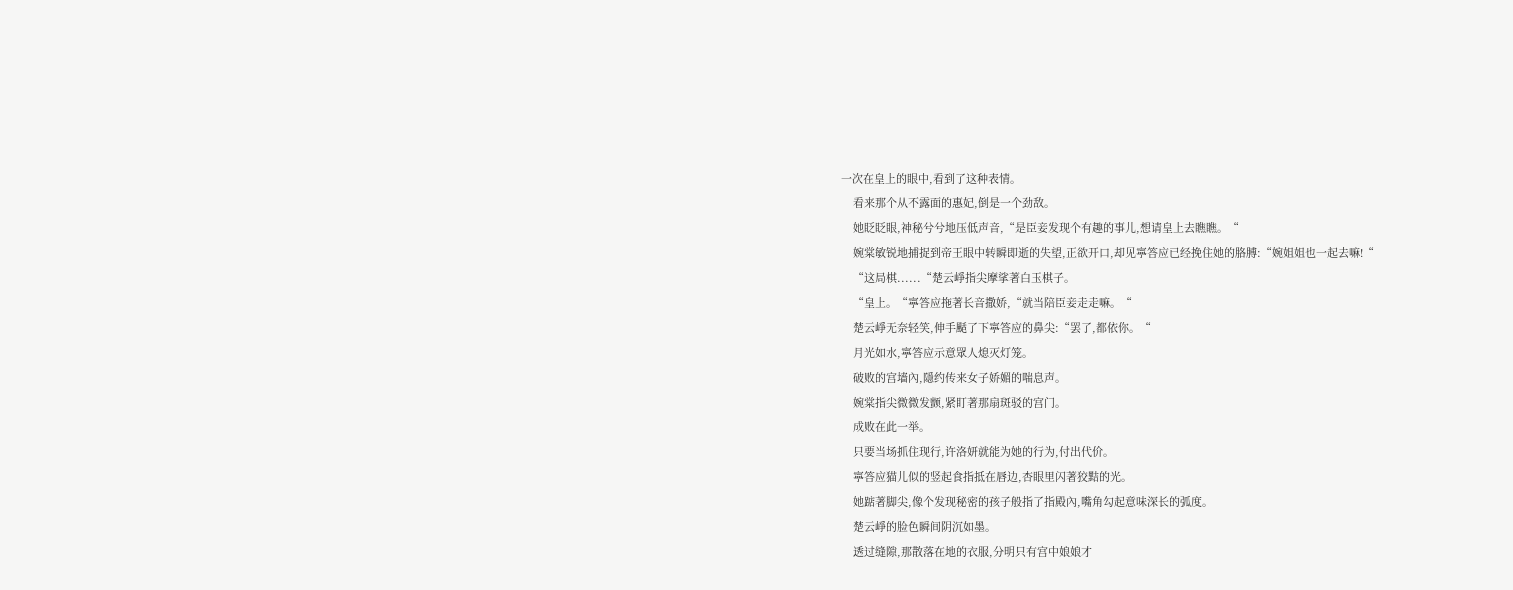一次在皇上的眼中,看到了这种表情。
    看来那个从不露面的惠妃,倒是一个劲敌。
    她眨眨眼,神秘兮兮地压低声音,“是臣妾发现个有趣的事儿,想请皇上去瞧瞧。“
    婉棠敏锐地捕捉到帝王眼中转瞬即逝的失望,正欲开口,却见寧答应已经挽住她的胳膊:“婉姐姐也一起去嘛!“
    “这局棋......“楚云崢指尖摩挲著白玉棋子。
    “皇上。“寧答应拖著长音撒娇,“就当陪臣妾走走嘛。“
    楚云崢无奈轻笑,伸手颳了下寧答应的鼻尖:“罢了,都依你。“
    月光如水,寧答应示意眾人熄灭灯笼。
    破败的宫墙內,隱约传来女子娇媚的喘息声。
    婉棠指尖微微发颤,紧盯著那扇斑驳的宫门。
    成败在此一举。
    只要当场抓住现行,许洛妍就能为她的行为,付出代价。
    寧答应猫儿似的竖起食指抵在唇边,杏眼里闪著狡黠的光。
    她踮著脚尖,像个发现秘密的孩子般指了指殿內,嘴角勾起意味深长的弧度。
    楚云崢的脸色瞬间阴沉如墨。
    透过缝隙,那散落在地的衣服,分明只有宫中娘娘才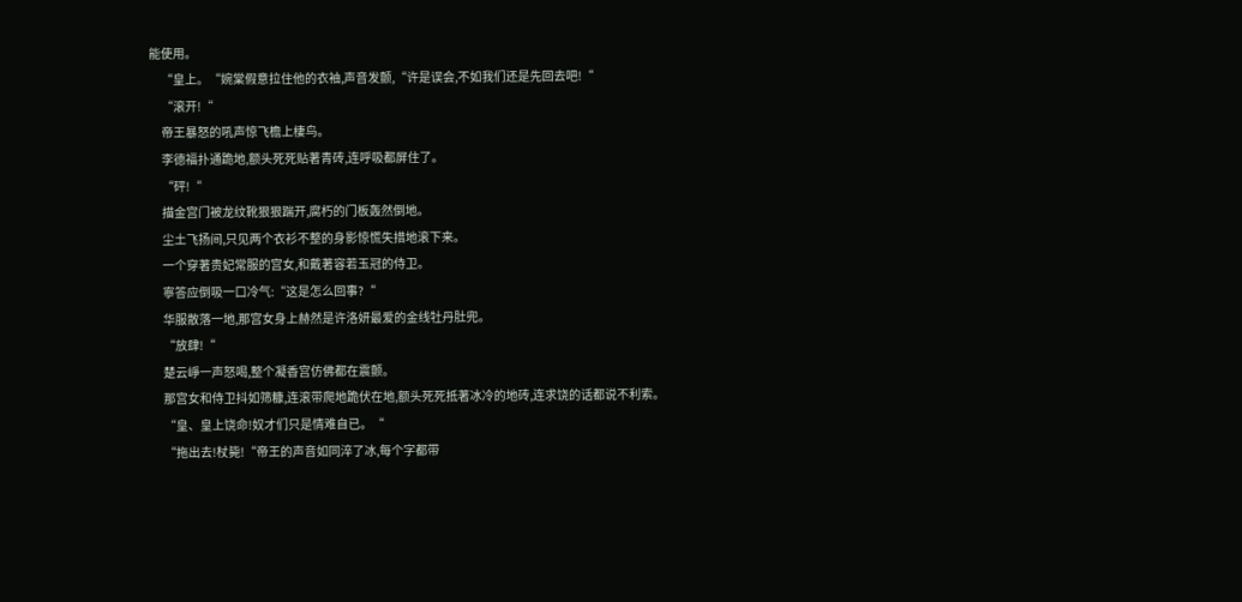能使用。
    “皇上。“婉棠假意拉住他的衣袖,声音发颤,“许是误会,不如我们还是先回去吧!“
    “滚开!“
    帝王暴怒的吼声惊飞檐上棲鸟。
    李德福扑通跪地,额头死死贴著青砖,连呼吸都屏住了。
    “砰!“
    描金宫门被龙纹靴狠狠踹开,腐朽的门板轰然倒地。
    尘土飞扬间,只见两个衣衫不整的身影惊慌失措地滚下来。
    一个穿著贵妃常服的宫女,和戴著容若玉冠的侍卫。
    寧答应倒吸一口冷气:“这是怎么回事?“
    华服散落一地,那宫女身上赫然是许洛妍最爱的金线牡丹肚兜。
    “放肆!“
    楚云崢一声怒喝,整个凝香宫仿佛都在震颤。
    那宫女和侍卫抖如筛糠,连滚带爬地跪伏在地,额头死死抵著冰冷的地砖,连求饶的话都说不利索。
    “皇、皇上饶命!奴才们只是情难自已。“
    “拖出去!杖毙!“帝王的声音如同淬了冰,每个字都带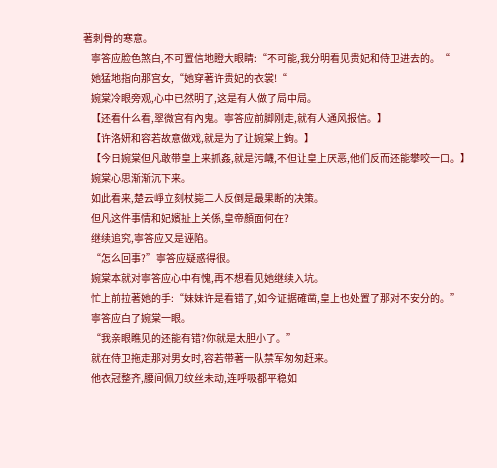著刺骨的寒意。
    寧答应脸色煞白,不可置信地瞪大眼睛:“不可能,我分明看见贵妃和侍卫进去的。“
    她猛地指向那宫女,“她穿著许贵妃的衣裳!“
    婉棠冷眼旁观,心中已然明了,这是有人做了局中局。
    【还看什么看,翠微宫有內鬼。寧答应前脚刚走,就有人通风报信。】
    【许洛妍和容若故意做戏,就是为了让婉棠上鉤。】
    【今日婉棠但凡敢带皇上来抓姦,就是污衊,不但让皇上厌恶,他们反而还能攀咬一口。】
    婉棠心思渐渐沉下来。
    如此看来,楚云崢立刻杖毙二人反倒是最果断的决策。
    但凡这件事情和妃嬪扯上关係,皇帝顏面何在?
    继续追究,寧答应又是诬陷。
    “怎么回事?”寧答应疑惑得很。
    婉棠本就对寧答应心中有愧,再不想看见她继续入坑。
    忙上前拉著她的手:“妹妹许是看错了,如今证据確凿,皇上也处置了那对不安分的。”
    寧答应白了婉棠一眼。
    “我亲眼瞧见的还能有错?你就是太胆小了。”
    就在侍卫拖走那对男女时,容若带著一队禁军匆匆赶来。
    他衣冠整齐,腰间佩刀纹丝未动,连呼吸都平稳如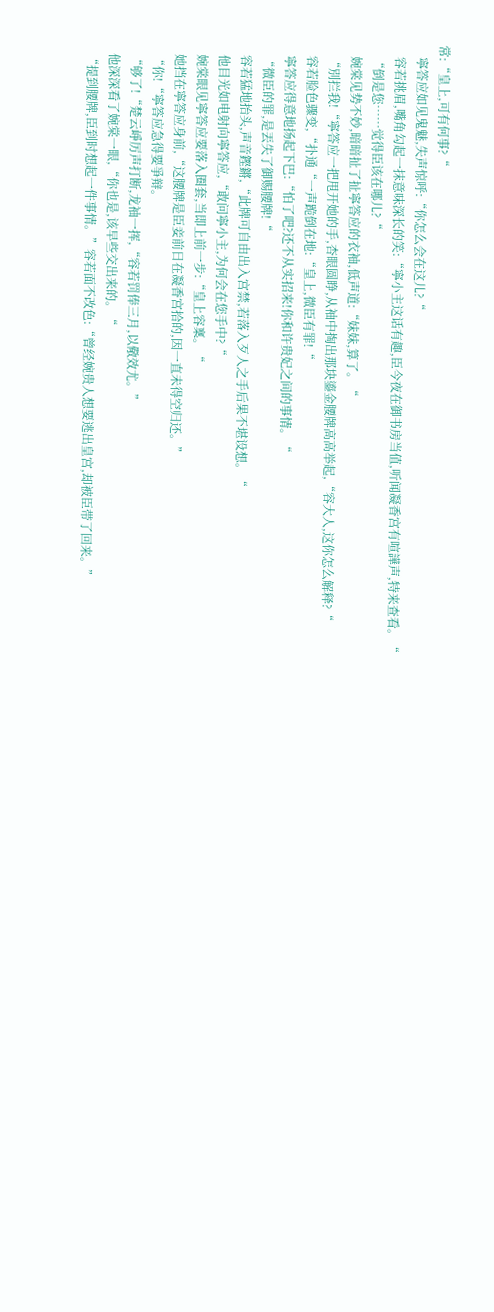常:“皇上,可有何事?“
    寧答应如见鬼魅,失声惊呼:“你怎么会在这儿?“
    容若挑眉,嘴角勾起一抹意味深长的笑:“寧小主这话有趣,臣今夜在御书房当值,听闻凝香宫有喧譁声,特来查看。“
    “倒是您……觉得臣该在哪儿?“
    婉棠见势不妙,暗暗扯了扯寧答应的衣袖,低声道:“妹妹,算了。“
    “別拦我!“寧答应一把甩开她的手,杏眼圆睁,从袖中掏出那块鎏金腰牌高高举起,“容大人,这你怎么解释?“
    容若脸色骤变,“扑通“一声跪倒在地:“皇上,微臣有罪!“
    寧答应得意地扬起下巴:“怕了吧?还不从实招来!你和许贵妃之间的事情。“
    “微臣的罪,是丟失了御赐腰牌!“
    容若猛地抬头,声音鏗鏘,“此牌可自由出入宫禁,若落入歹人之手后果不堪设想。“
    他目光如电射向寧答应,“敢问寧小主,为何会在您手中?“
    婉棠眼见寧答应要落入圈套,当即上前一步:“皇上容稟。“
    她挡在寧答应身前,“这腰牌是臣妾前日在凝香宫拾的,因一直未得空归还。”
    “你!“寧答应急得要爭辩。
    “够了!“楚云崢厉声打断,龙袖一挥,“容若罚俸三月,以儆效尤。”
    他深深看了婉棠一眼,“你也是,该早些交出来的。“
    “提到腰牌,臣到时想起一件事情。”容若面不改色:“曾经婉贵人想要逃出皇宫,却被臣带了回来。”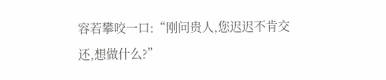容若攀咬一口:“刚问贵人,您迟迟不肯交还,想做什么?”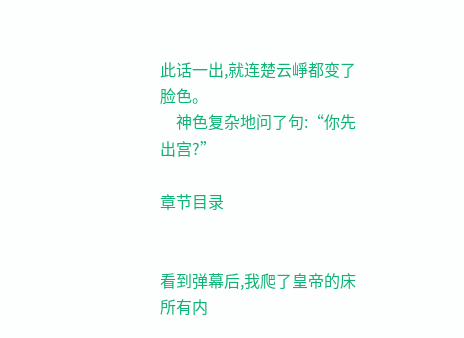此话一出,就连楚云崢都变了脸色。
    神色复杂地问了句:“你先出宫?”

章节目录


看到弹幕后,我爬了皇帝的床所有内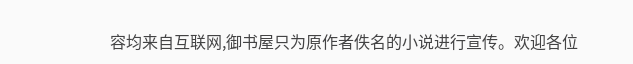容均来自互联网,御书屋只为原作者佚名的小说进行宣传。欢迎各位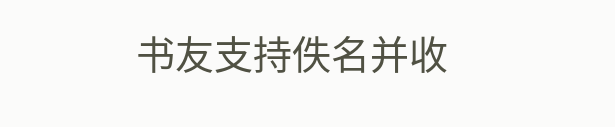书友支持佚名并收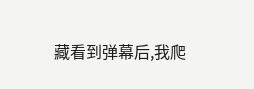藏看到弹幕后,我爬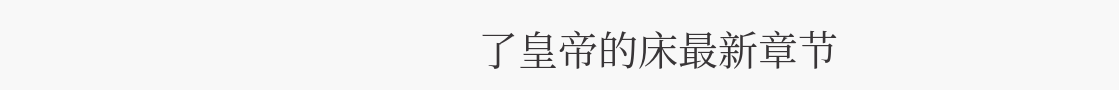了皇帝的床最新章节